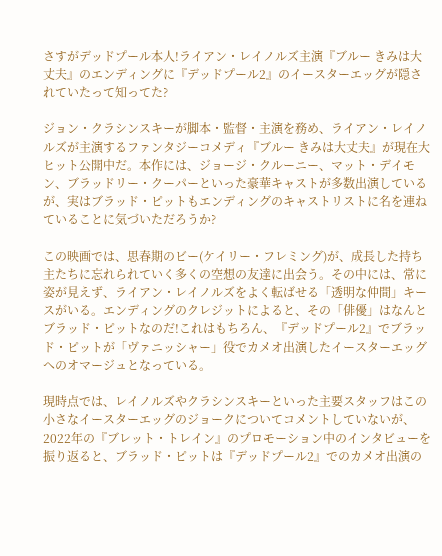さすがデッドプール本人!ライアン・レイノルズ主演『ブルー きみは大丈夫』のエンディングに『デッドプール2』のイースターエッグが隠されていたって知ってた?

ジョン・クラシンスキーが脚本・監督・主演を務め、ライアン・レイノルズが主演するファンタジーコメディ『ブルー きみは大丈夫』が現在大ヒット公開中だ。本作には、ジョージ・クルーニー、マット・デイモン、ブラッドリー・クーパーといった豪華キャストが多数出演しているが、実はブラッド・ピットもエンディングのキャストリストに名を連ねていることに気づいただろうか?

この映画では、思春期のビー(ケイリー・フレミング)が、成長した持ち主たちに忘れられていく多くの空想の友達に出会う。その中には、常に姿が見えず、ライアン・レイノルズをよく転ばせる「透明な仲間」キースがいる。エンディングのクレジットによると、その「俳優」はなんとブラッド・ピットなのだ!これはもちろん、『デッドプール2』でブラッド・ピットが「ヴァニッシャー」役でカメオ出演したイースターエッグへのオマージュとなっている。

現時点では、レイノルズやクラシンスキーといった主要スタッフはこの小さなイースターエッグのジョークについてコメントしていないが、2022年の『ブレット・トレイン』のプロモーション中のインタビューを振り返ると、ブラッド・ピットは『デッドプール2』でのカメオ出演の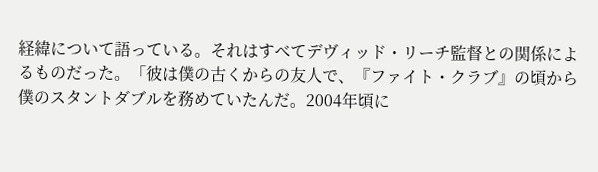経緯について語っている。それはすべてデヴィッド・リーチ監督との関係によるものだった。「彼は僕の古くからの友人で、『ファイト・クラブ』の頃から僕のスタントダブルを務めていたんだ。2004年頃に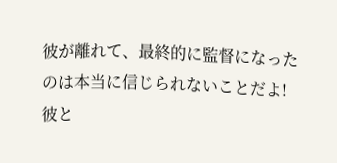彼が離れて、最終的に監督になったのは本当に信じられないことだよ!彼と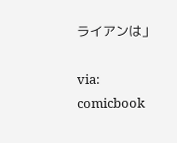ライアンは」

via: comicbook